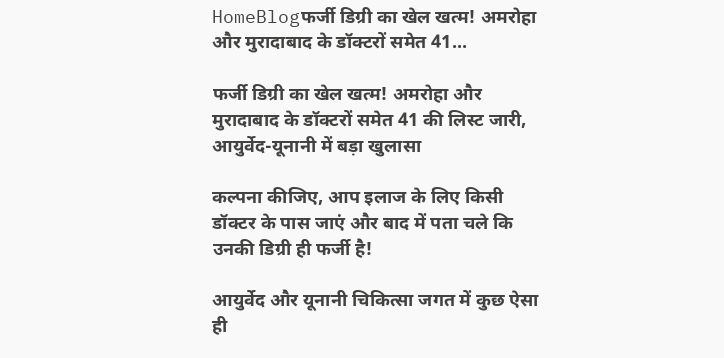HomeBlogफर्जी डिग्री का खेल खत्म! अमरोहा और मुरादाबाद के डॉक्टरों समेत 41...

फर्जी डिग्री का खेल खत्म! अमरोहा और मुरादाबाद के डॉक्टरों समेत 41 की लिस्ट जारी, आयुर्वेद-यूनानी में बड़ा खुलासा

कल्पना कीजिए, आप इलाज के लिए किसी डॉक्टर के पास जाएं और बाद में पता चले कि उनकी डिग्री ही फर्जी है!

आयुर्वेद और यूनानी चिकित्सा जगत में कुछ ऐसा ही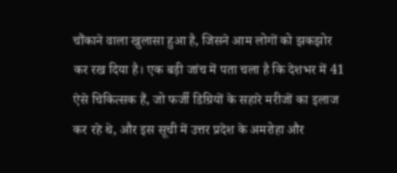चौंकाने वाला खुलासा हुआ है, जिसने आम लोगों को झकझोर कर रख दिया है। एक बड़ी जांच में पता चला है कि देशभर में 41 ऐसे चिकित्सक हैं, जो फर्जी डिग्रियों के सहारे मरीजों का इलाज कर रहे थे, और इस सूची में उत्तर प्रदेश के अमरोहा और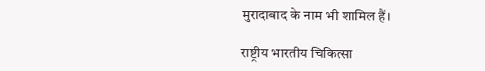मुरादाबाद के नाम भी शामिल हैं।

राष्ट्रीय भारतीय चिकित्सा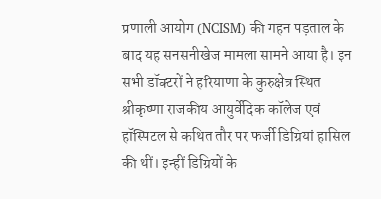प्रणाली आयोग (NCISM) की गहन पड़ताल के बाद यह सनसनीखेज मामला सामने आया है। इन सभी डॉक्टरों ने हरियाणा के कुरुक्षेत्र स्थित श्रीकृष्णा राजकीय आयुर्वेदिक कॉलेज एवं हॉस्पिटल से कथित तौर पर फर्जी डिग्रियां हासिल की थीं। इन्हीं डिग्रियों के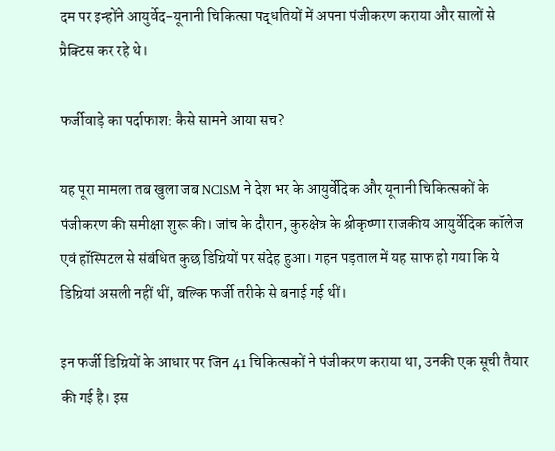दम पर इन्होंने आयुर्वेद-यूनानी चिकित्सा पद्धतियों में अपना पंजीकरण कराया और सालों से प्रैक्टिस कर रहे थे।

फर्जीवाड़े का पर्दाफाश: कैसे सामने आया सच?

यह पूरा मामला तब खुला जब NCISM ने देश भर के आयुर्वेदिक और यूनानी चिकित्सकों के पंजीकरण की समीक्षा शुरू की। जांच के दौरान, कुरुक्षेत्र के श्रीकृष्णा राजकीय आयुर्वेदिक कॉलेज एवं हॉस्पिटल से संबंधित कुछ डिग्रियों पर संदेह हुआ। गहन पड़ताल में यह साफ हो गया कि ये डिग्रियां असली नहीं थीं, बल्कि फर्जी तरीके से बनाई गई थीं।

इन फर्जी डिग्रियों के आधार पर जिन 41 चिकित्सकों ने पंजीकरण कराया था, उनकी एक सूची तैयार की गई है। इस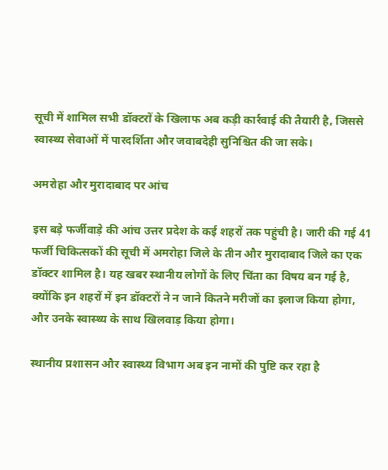सूची में शामिल सभी डॉक्टरों के खिलाफ अब कड़ी कार्रवाई की तैयारी है, जिससे स्वास्थ्य सेवाओं में पारदर्शिता और जवाबदेही सुनिश्चित की जा सके।

अमरोहा और मुरादाबाद पर आंच

इस बड़े फर्जीवाड़े की आंच उत्तर प्रदेश के कई शहरों तक पहुंची है। जारी की गई 41 फर्जी चिकित्सकों की सूची में अमरोहा जिले के तीन और मुरादाबाद जिले का एक डॉक्टर शामिल है। यह खबर स्थानीय लोगों के लिए चिंता का विषय बन गई है, क्योंकि इन शहरों में इन डॉक्टरों ने न जाने कितने मरीजों का इलाज किया होगा, और उनके स्वास्थ्य के साथ खिलवाड़ किया होगा।

स्थानीय प्रशासन और स्वास्थ्य विभाग अब इन नामों की पुष्टि कर रहा है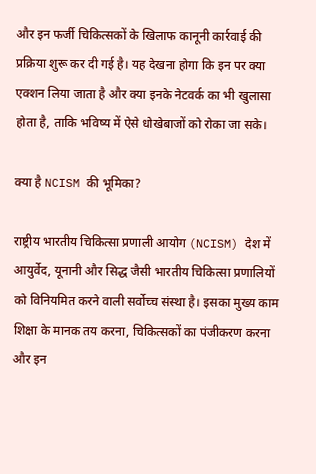और इन फर्जी चिकित्सकों के खिलाफ कानूनी कार्रवाई की प्रक्रिया शुरू कर दी गई है। यह देखना होगा कि इन पर क्या एक्शन लिया जाता है और क्या इनके नेटवर्क का भी खुलासा होता है, ताकि भविष्य में ऐसे धोखेबाजों को रोका जा सके।

क्या है NCISM की भूमिका?

राष्ट्रीय भारतीय चिकित्सा प्रणाली आयोग (NCISM) देश में आयुर्वेद, यूनानी और सिद्ध जैसी भारतीय चिकित्सा प्रणालियों को विनियमित करने वाली सर्वोच्च संस्था है। इसका मुख्य काम शिक्षा के मानक तय करना, चिकित्सकों का पंजीकरण करना और इन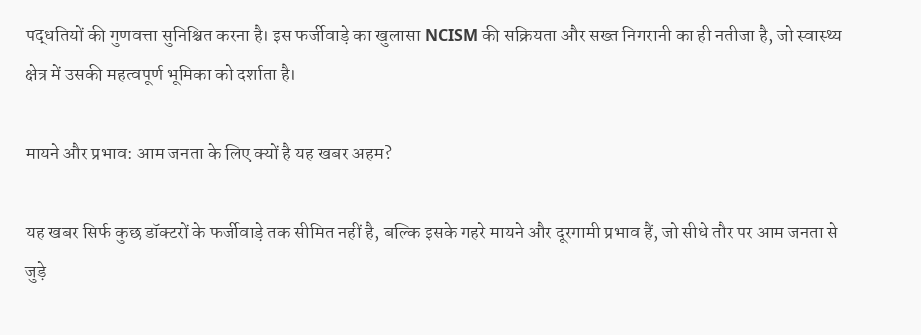पद्धतियों की गुणवत्ता सुनिश्चित करना है। इस फर्जीवाड़े का खुलासा NCISM की सक्रियता और सख्त निगरानी का ही नतीजा है, जो स्वास्थ्य क्षेत्र में उसकी महत्वपूर्ण भूमिका को दर्शाता है।

मायने और प्रभाव: आम जनता के लिए क्यों है यह खबर अहम?

यह खबर सिर्फ कुछ डॉक्टरों के फर्जीवाड़े तक सीमित नहीं है, बल्कि इसके गहरे मायने और दूरगामी प्रभाव हैं, जो सीधे तौर पर आम जनता से जुड़े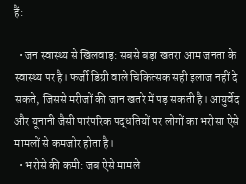हैं:

  • जन स्वास्थ्य से खिलवाड़: सबसे बड़ा खतरा आम जनता के स्वास्थ्य पर है। फर्जी डिग्री वाले चिकित्सक सही इलाज नहीं दे सकते, जिससे मरीजों की जान खतरे में पड़ सकती है। आयुर्वेद और यूनानी जैसी पारंपरिक पद्धतियों पर लोगों का भरोसा ऐसे मामलों से कमजोर होता है।
  • भरोसे की कमी: जब ऐसे मामले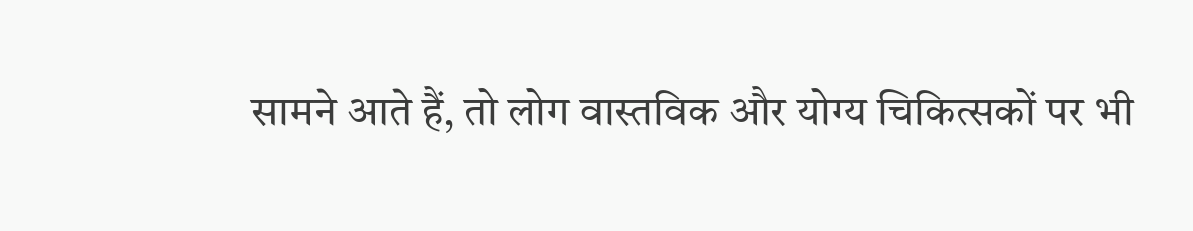सामने आते हैं, तो लोग वास्तविक और योग्य चिकित्सकों पर भी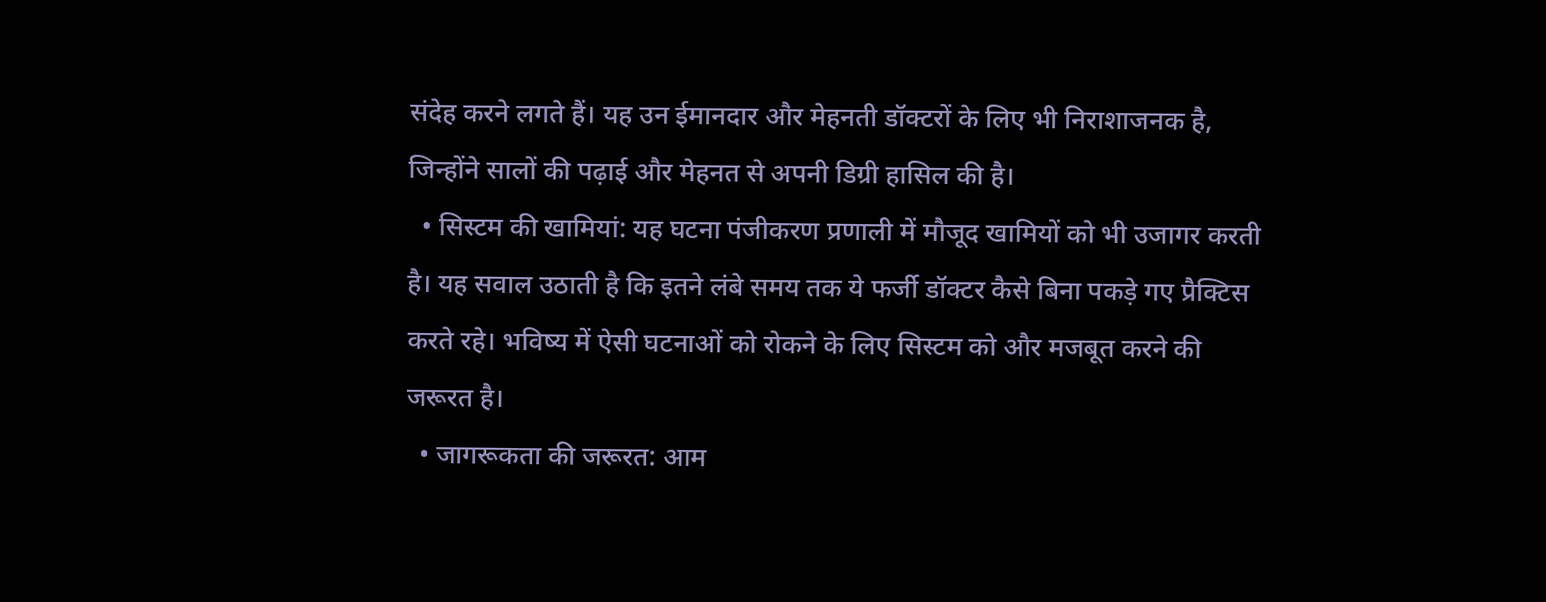संदेह करने लगते हैं। यह उन ईमानदार और मेहनती डॉक्टरों के लिए भी निराशाजनक है, जिन्होंने सालों की पढ़ाई और मेहनत से अपनी डिग्री हासिल की है।
  • सिस्टम की खामियां: यह घटना पंजीकरण प्रणाली में मौजूद खामियों को भी उजागर करती है। यह सवाल उठाती है कि इतने लंबे समय तक ये फर्जी डॉक्टर कैसे बिना पकड़े गए प्रैक्टिस करते रहे। भविष्य में ऐसी घटनाओं को रोकने के लिए सिस्टम को और मजबूत करने की जरूरत है।
  • जागरूकता की जरूरत: आम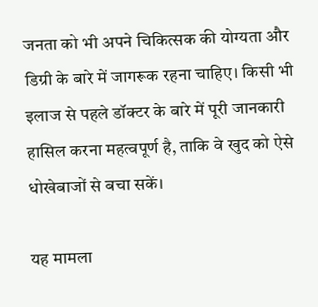जनता को भी अपने चिकित्सक की योग्यता और डिग्री के बारे में जागरूक रहना चाहिए। किसी भी इलाज से पहले डॉक्टर के बारे में पूरी जानकारी हासिल करना महत्वपूर्ण है, ताकि वे खुद को ऐसे धोखेबाजों से बचा सकें।

यह मामला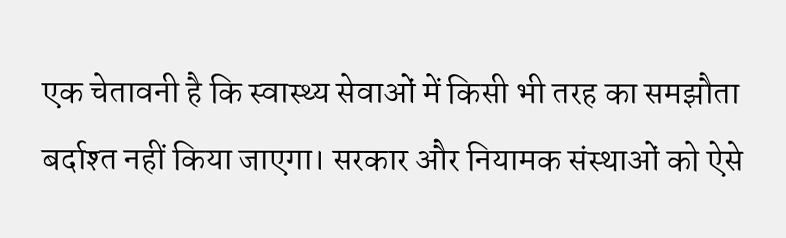एक चेतावनी है कि स्वास्थ्य सेवाओं में किसी भी तरह का समझौता बर्दाश्त नहीं किया जाएगा। सरकार और नियामक संस्थाओं को ऐसे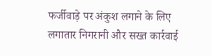फर्जीवाड़े पर अंकुश लगाने के लिए लगातार निगरानी और सख्त कार्रवाई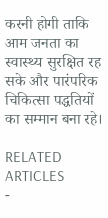करनी होगी ताकि आम जनता का स्वास्थ्य सुरक्षित रह सके और पारंपरिक चिकित्सा पद्धतियों का सम्मान बना रहे।

RELATED ARTICLES
-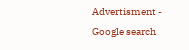Advertisment -
Google search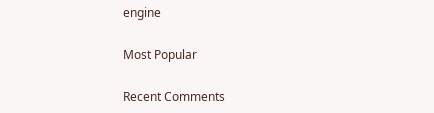engine

Most Popular

Recent Comments